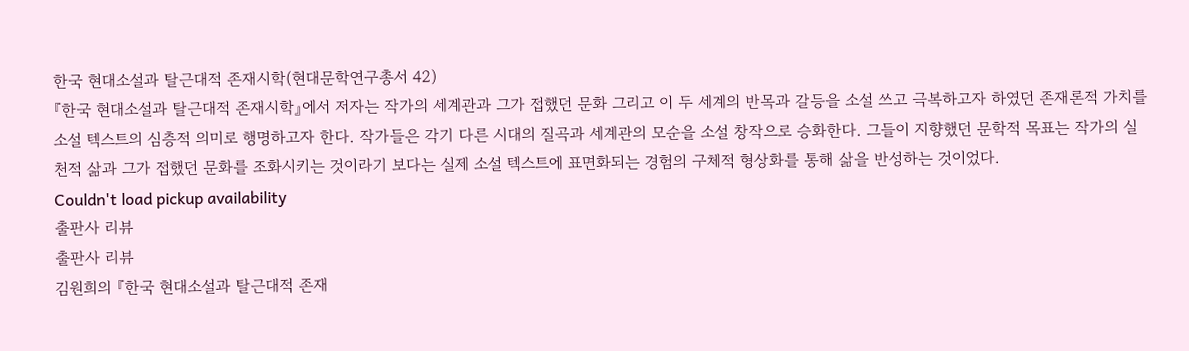한국 현대소설과 탈근대적 존재시학(현대문학연구총서 42)
『한국 현대소설과 탈근대적 존재시학』에서 저자는 작가의 세계관과 그가 접했던 문화 그리고 이 두 세계의 반목과 갈등을 소설 쓰고 극복하고자 하였던 존재론적 가치를 소설 텍스트의 심층적 의미로 행명하고자 한다. 작가들은 각기 다른 시대의 질곡과 세계관의 모순을 소설 창작으로 승화한다. 그들이 지향했던 문학적 목표는 작가의 실천적 삶과 그가 접했던 문화를 조화시키는 것이라기 보다는 실제 소설 텍스트에 표면화되는 경험의 구체적 형상화를 통해 삶을 반성하는 것이었다.
Couldn't load pickup availability
출판사 리뷰
출판사 리뷰
김원희의 『한국 현대소설과 탈근대적 존재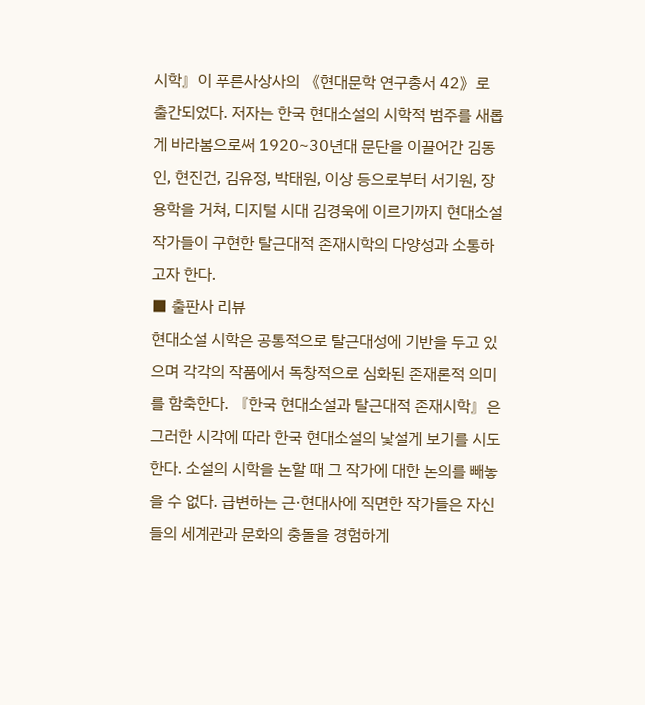시학』이 푸른사상사의 《현대문학 연구총서 42》로 출간되었다. 저자는 한국 현대소설의 시학적 범주를 새롭게 바라봄으로써 1920~30년대 문단을 이끌어간 김동인, 현진건, 김유정, 박태원, 이상 등으로부터 서기원, 장용학을 거쳐, 디지털 시대 김경욱에 이르기까지 현대소설 작가들이 구현한 탈근대적 존재시학의 다양성과 소통하고자 한다.
■ 출판사 리뷰
현대소설 시학은 공통적으로 탈근대성에 기반을 두고 있으며 각각의 작품에서 독창적으로 심화된 존재론적 의미를 함축한다. 『한국 현대소설과 탈근대적 존재시학』은 그러한 시각에 따라 한국 현대소설의 낯설게 보기를 시도한다. 소설의 시학을 논할 때 그 작가에 대한 논의를 빼놓을 수 없다. 급변하는 근·현대사에 직면한 작가들은 자신들의 세계관과 문화의 충돌을 경험하게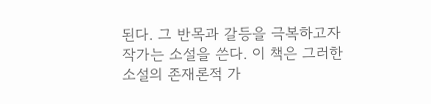된다. 그 반목과 갈등을 극복하고자 작가는 소설을 쓴다. 이 책은 그러한 소설의 존재론적 가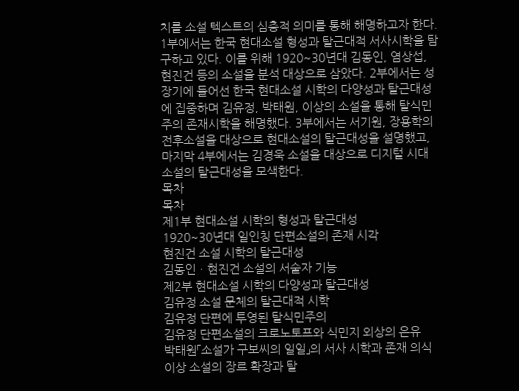치를 소설 텍스트의 심층적 의미를 통해 해명하고자 한다.
1부에서는 한국 현대소설 형성과 탈근대적 서사시학을 탐구하고 있다. 이를 위해 1920~30년대 김동인, 염상섭, 현진건 등의 소설을 분석 대상으로 삼았다. 2부에서는 성장기에 들어선 한국 현대소설 시학의 다양성과 탈근대성에 집중하며 김유정, 박태원, 이상의 소설을 통해 탈식민주의 존재시학을 해명했다. 3부에서는 서기원, 장용학의 전후소설을 대상으로 현대소설의 탈근대성을 설명했고, 마지막 4부에서는 김경욱 소설을 대상으로 디지털 시대 소설의 탈근대성을 모색한다.
목차
목차
제1부 현대소설 시학의 형성과 탈근대성
1920~30년대 일인칭 단편소설의 존재 시각
현진건 소설 시학의 탈근대성
김동인ㆍ현진건 소설의 서술자 기능
제2부 현대소설 시학의 다양성과 탈근대성
김유정 소설 문체의 탈근대적 시학
김유정 단편에 투영된 탈식민주의
김유정 단편소설의 크로노토프와 식민지 외상의 은유
박태원「소설가 구보씨의 일일」의 서사 시학과 존재 의식
이상 소설의 장르 확장과 탈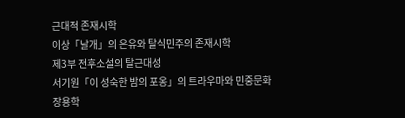근대적 존재시학
이상「날개」의 은유와 탈식민주의 존재시학
제3부 전후소설의 탈근대성
서기원「이 성숙한 밤의 포옹」의 트라우마와 민중문화
장용학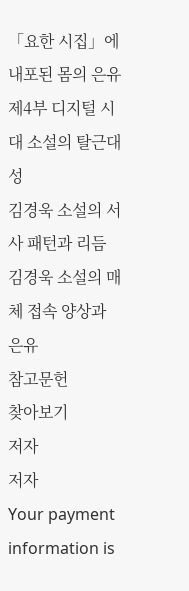「요한 시집」에 내포된 몸의 은유
제4부 디지털 시대 소설의 탈근대성
김경욱 소설의 서사 패턴과 리듬
김경욱 소설의 매체 접속 양상과 은유
참고문헌
찾아보기
저자
저자
Your payment information is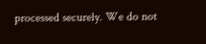processed securely. We do not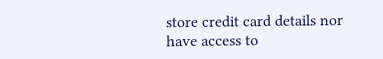store credit card details nor have access to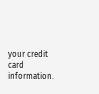your credit card information.